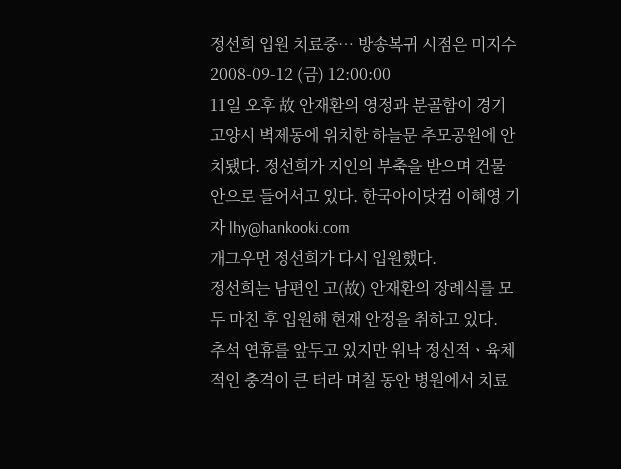정선희 입원 치료중… 방송복귀 시점은 미지수
2008-09-12 (금) 12:00:00
11일 오후 故 안재환의 영정과 분골함이 경기 고양시 벽제동에 위치한 하늘문 추모공원에 안치됐다. 정선희가 지인의 부축을 받으며 건물 안으로 들어서고 있다. 한국아이닷컴 이혜영 기자 lhy@hankooki.com
개그우먼 정선희가 다시 입원했다.
정선희는 남편인 고(故) 안재환의 장례식를 모두 마친 후 입원해 현재 안정을 취하고 있다.
추석 연휴를 앞두고 있지만 워낙 정신적ㆍ육체적인 충격이 큰 터라 며칠 동안 병원에서 치료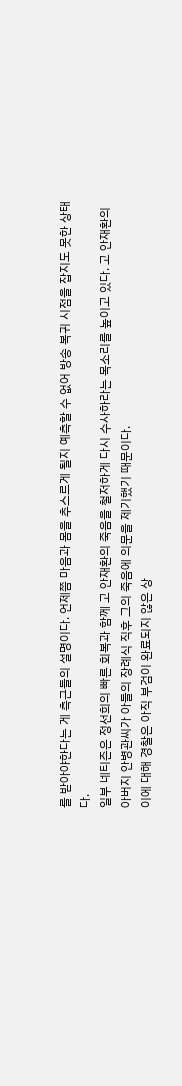를 받아야한다는 게 측근들의 설명이다. 언제쯤 마음과 몸을 추스르게 될지 예측할 수 없어 방송 복귀 시점을 잡지도 못한 상태다.
일부 네티즌은 정선희의 빠른 회복과 함께 고 안재환의 죽음을 철저하게 다시 수사하라는 목소리를 높이고 있다. 고 안재환의 아버지 안병관씨가 아들의 장례식 직후 그의 죽음에 의문을 제기했기 때문이다.
이에 대해 경찰은 아직 부검이 완료되지 않은 상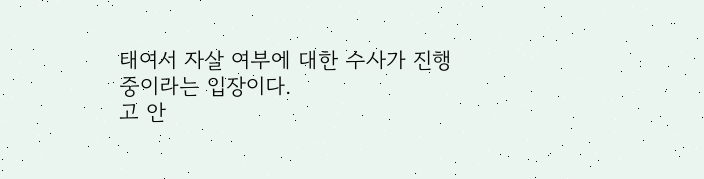태여서 자살 여부에 대한 수사가 진행 중이라는 입장이다.
고 안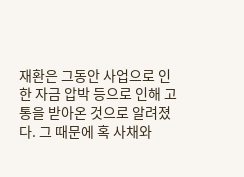재환은 그동안 사업으로 인한 자금 압박 등으로 인해 고통을 받아온 것으로 알려졌다. 그 때문에 혹 사채와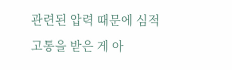관련된 압력 때문에 심적 고통을 받은 게 아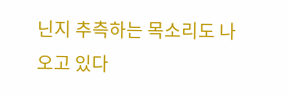닌지 추측하는 목소리도 나오고 있다